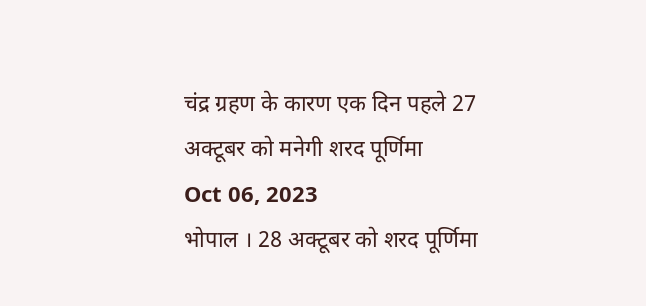चंद्र ग्रहण के कारण एक दिन पहले 27 अक्टूबर को मनेगी शरद पूर्णिमा
Oct 06, 2023
भोपाल । 28 अक्टूबर को शरद पूर्णिमा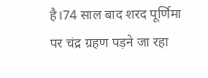है।74 साल बाद शरद पूर्णिमा पर चंद्र ग्रहण पड़ने जा रहा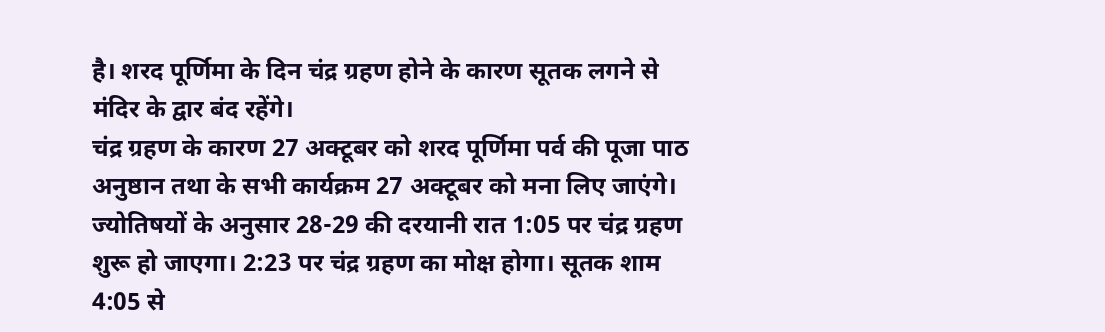है। शरद पूर्णिमा के दिन चंद्र ग्रहण होने के कारण सूतक लगने से मंदिर के द्वार बंद रहेंगे।
चंद्र ग्रहण के कारण 27 अक्टूबर को शरद पूर्णिमा पर्व की पूजा पाठ अनुष्ठान तथा के सभी कार्यक्रम 27 अक्टूबर को मना लिए जाएंगे।
ज्योतिषयों के अनुसार 28-29 की दरयानी रात 1:05 पर चंद्र ग्रहण शुरू हो जाएगा। 2:23 पर चंद्र ग्रहण का मोक्ष होगा। सूतक शाम 4:05 से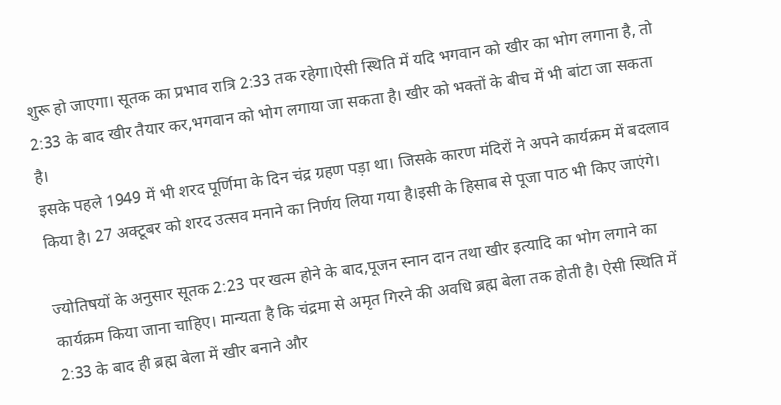शुरू हो जाएगा। सूतक का प्रभाव रात्रि 2:33 तक रहेगा।ऐसी स्थिति में यदि भगवान को खीर का भोग लगाना है, तो 2:33 के बाद खीर तैयार कर,भगवान को भोग लगाया जा सकता है। खीर को भक्तों के बीच में भी बांटा जा सकता है।
इसके पहले 1949 में भी शरद पूर्णिमा के दिन चंद्र ग्रहण पड़ा था। जिसके कारण मंदिरों ने अपने कार्यक्रम में बदलाव किया है। 27 अक्टूबर को शरद उत्सव मनाने का निर्णय लिया गया है।इसी के हिसाब से पूजा पाठ भी किए जाएंगे।

ज्योतिषयों के अनुसार सूतक 2:23 पर खत्म होने के बाद,पूजन स्नान दान तथा खीर इत्यादि का भोग लगाने का कार्यक्रम किया जाना चाहिए। मान्यता है कि चंद्रमा से अमृत गिरने की अवधि ब्रह्म बेला तक होती है। ऐसी स्थिति में 2:33 के बाद ही ब्रह्म बेला में खीर बनाने और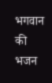भगवान की भजन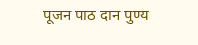पूजन पाठ दान पुण्य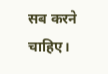सब करने चाहिए।